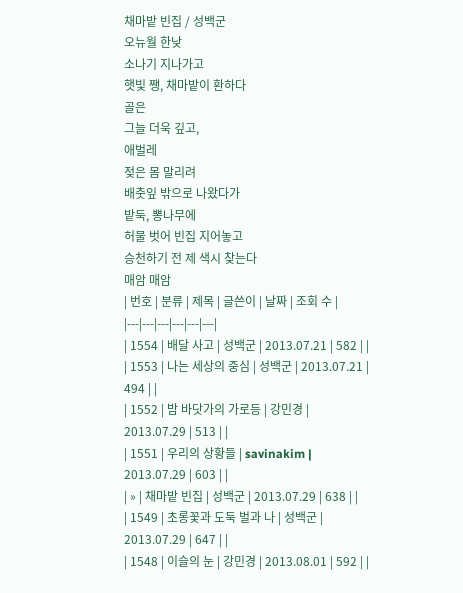채마밭 빈집 / 성백군
오뉴월 한낮
소나기 지나가고
햇빛 쨍, 채마밭이 환하다
골은
그늘 더욱 깊고,
애벌레
젖은 몸 말리려
배춧잎 밖으로 나왔다가
밭둑, 뽕나무에
허물 벗어 빈집 지어놓고
승천하기 전 제 색시 찾는다
매암 매암
| 번호 | 분류 | 제목 | 글쓴이 | 날짜 | 조회 수 |
|---|---|---|---|---|---|
| 1554 | 배달 사고 | 성백군 | 2013.07.21 | 582 | |
| 1553 | 나는 세상의 중심 | 성백군 | 2013.07.21 | 494 | |
| 1552 | 밤 바닷가의 가로등 | 강민경 | 2013.07.29 | 513 | |
| 1551 | 우리의 상황들 | savinakim | 2013.07.29 | 603 | |
| » | 채마밭 빈집 | 성백군 | 2013.07.29 | 638 | |
| 1549 | 초롱꽃과 도둑 벌과 나 | 성백군 | 2013.07.29 | 647 | |
| 1548 | 이슬의 눈 | 강민경 | 2013.08.01 | 592 | |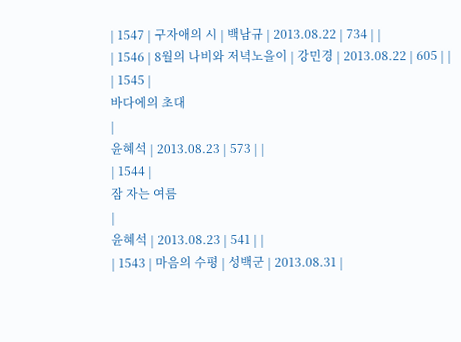| 1547 | 구자애의 시 | 백남규 | 2013.08.22 | 734 | |
| 1546 | 8월의 나비와 저녁노을이 | 강민경 | 2013.08.22 | 605 | |
| 1545 |
바다에의 초대
|
윤혜석 | 2013.08.23 | 573 | |
| 1544 |
잠 자는 여름
|
윤혜석 | 2013.08.23 | 541 | |
| 1543 | 마음의 수평 | 성백군 | 2013.08.31 |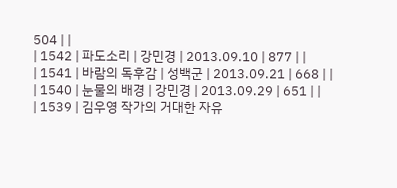504 | |
| 1542 | 파도소리 | 강민경 | 2013.09.10 | 877 | |
| 1541 | 바람의 독후감 | 성백군 | 2013.09.21 | 668 | |
| 1540 | 눈물의 배경 | 강민경 | 2013.09.29 | 651 | |
| 1539 | 김우영 작가의 거대한 자유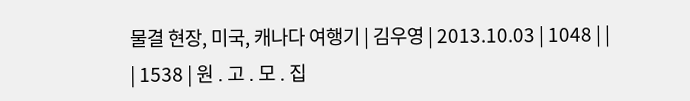물결 현장, 미국, 캐나다 여행기 | 김우영 | 2013.10.03 | 1048 | |
| 1538 | 원 ․ 고 ․ 모 ․ 집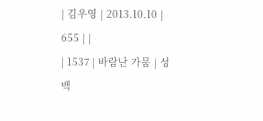| 김우영 | 2013.10.10 | 655 | |
| 1537 | 바람난 가뭄 | 성백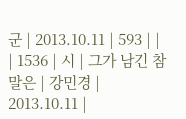군 | 2013.10.11 | 593 | |
| 1536 | 시 | 그가 남긴 참말은 | 강민경 | 2013.10.11 |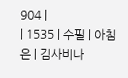904 |
| 1535 | 수필 | 아침은 | 김사비나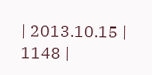| 2013.10.15 | 1148 |